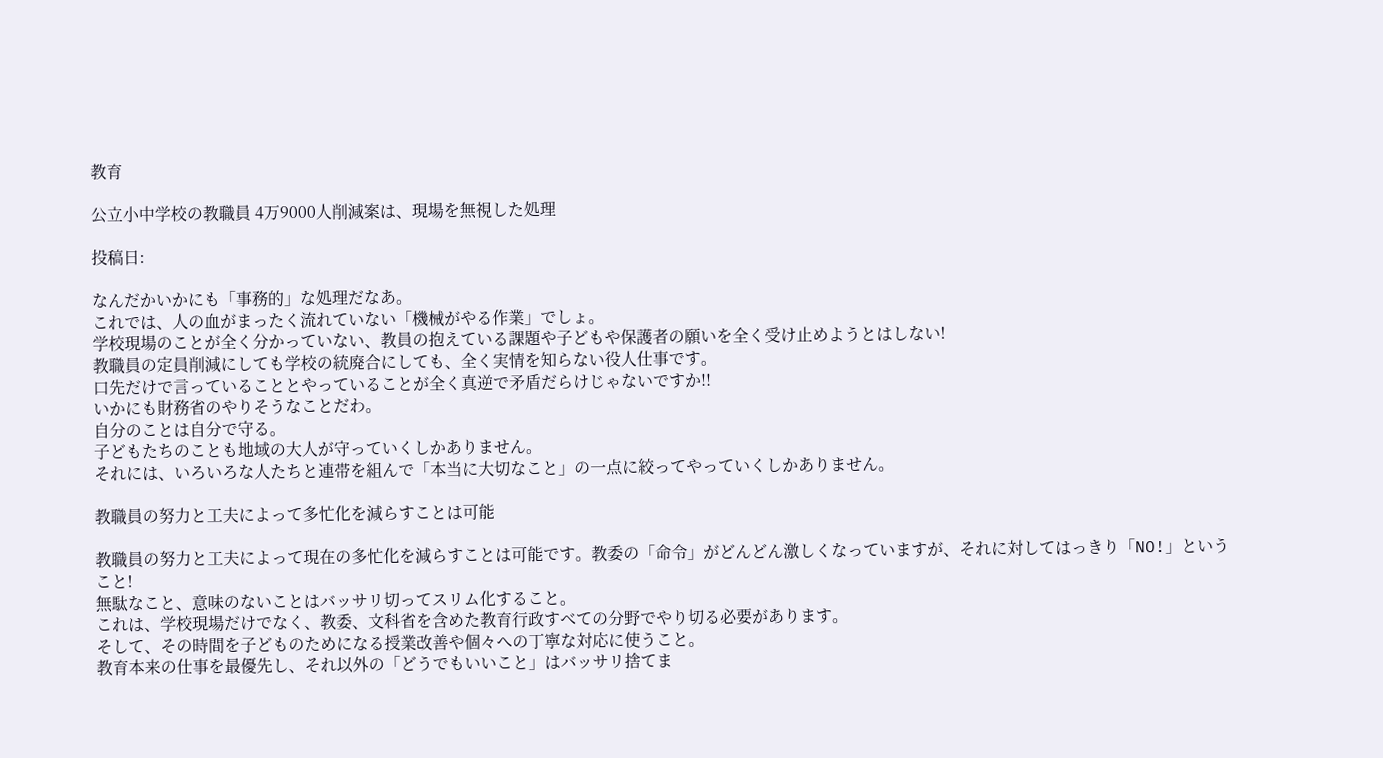教育

公立小中学校の教職員 4万9000人削減案は、現場を無視した処理

投稿日:

なんだかいかにも「事務的」な処理だなあ。
これでは、人の血がまったく流れていない「機械がやる作業」でしょ。
学校現場のことが全く分かっていない、教員の抱えている課題や子どもや保護者の願いを全く受け止めようとはしない!
教職員の定員削減にしても学校の統廃合にしても、全く実情を知らない役人仕事です。
口先だけで言っていることとやっていることが全く真逆で矛盾だらけじゃないですか!!
いかにも財務省のやりそうなことだわ。
自分のことは自分で守る。
子どもたちのことも地域の大人が守っていくしかありません。
それには、いろいろな人たちと連帯を組んで「本当に大切なこと」の一点に絞ってやっていくしかありません。

教職員の努力と工夫によって多忙化を減らすことは可能

教職員の努力と工夫によって現在の多忙化を減らすことは可能です。教委の「命令」がどんどん激しくなっていますが、それに対してはっきり「NO!」ということ!
無駄なこと、意味のないことはバッサリ切ってスリム化すること。
これは、学校現場だけでなく、教委、文科省を含めた教育行政すべての分野でやり切る必要があります。
そして、その時間を子どものためになる授業改善や個々への丁寧な対応に使うこと。
教育本来の仕事を最優先し、それ以外の「どうでもいいこと」はバッサリ捨てま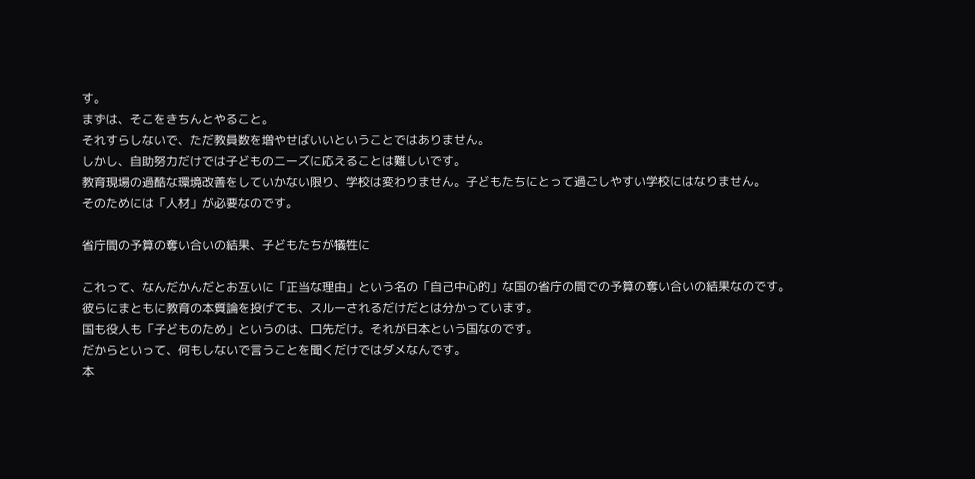す。
まずは、そこをきちんとやること。
それすらしないで、ただ教員数を増やせばいいということではありません。
しかし、自助努力だけでは子どものニーズに応えることは難しいです。
教育現場の過酷な環境改善をしていかない限り、学校は変わりません。子どもたちにとって過ごしやすい学校にはなりません。
そのためには「人材」が必要なのです。

省庁間の予算の奪い合いの結果、子どもたちが犠牲に

これって、なんだかんだとお互いに「正当な理由」という名の「自己中心的」な国の省庁の間での予算の奪い合いの結果なのです。
彼らにまともに教育の本質論を投げても、スルーされるだけだとは分かっています。
国も役人も「子どものため」というのは、口先だけ。それが日本という国なのです。
だからといって、何もしないで言うことを聞くだけではダメなんです。
本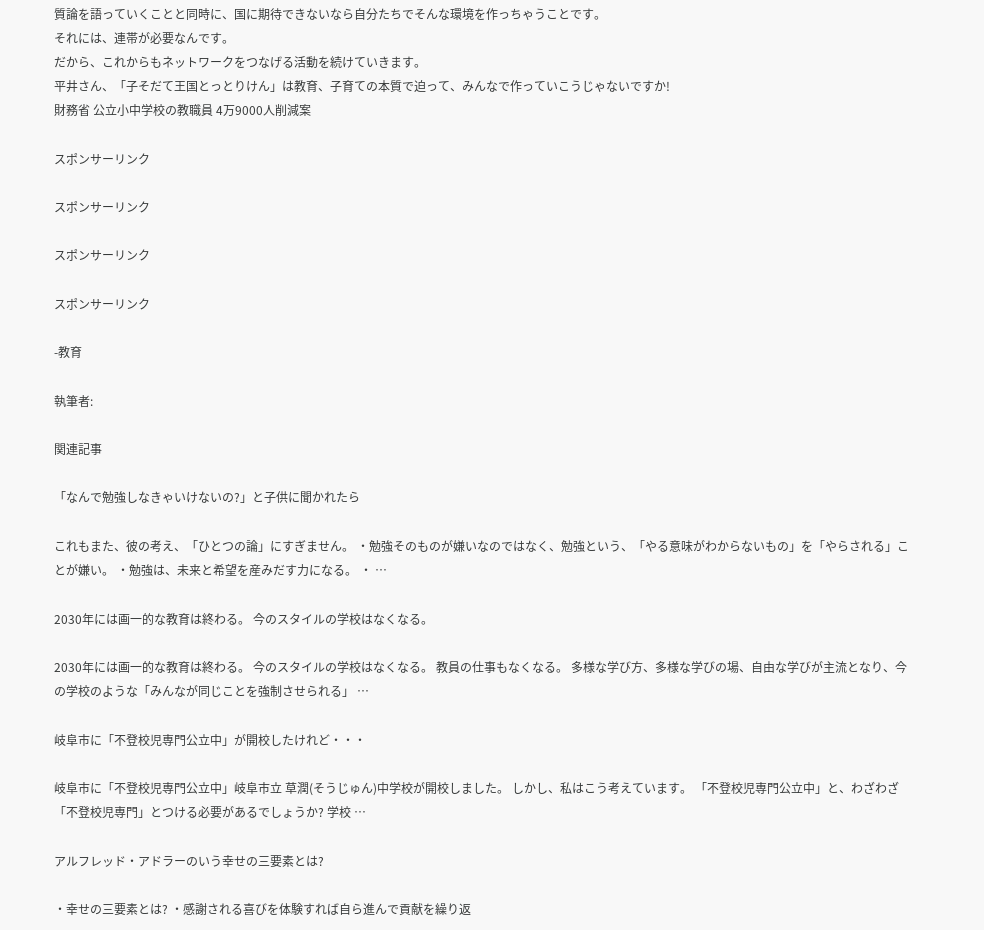質論を語っていくことと同時に、国に期待できないなら自分たちでそんな環境を作っちゃうことです。
それには、連帯が必要なんです。
だから、これからもネットワークをつなげる活動を続けていきます。
平井さん、「子そだて王国とっとりけん」は教育、子育ての本質で迫って、みんなで作っていこうじゃないですか!
財務省 公立小中学校の教職員 4万9000人削減案

スポンサーリンク

スポンサーリンク

スポンサーリンク

スポンサーリンク

-教育

執筆者:

関連記事

「なんで勉強しなきゃいけないの?」と子供に聞かれたら

これもまた、彼の考え、「ひとつの論」にすぎません。 ・勉強そのものが嫌いなのではなく、勉強という、「やる意味がわからないもの」を「やらされる」ことが嫌い。 ・勉強は、未来と希望を産みだす力になる。 ・ …

2030年には画一的な教育は終わる。 今のスタイルの学校はなくなる。

2030年には画一的な教育は終わる。 今のスタイルの学校はなくなる。 教員の仕事もなくなる。 多様な学び方、多様な学びの場、自由な学びが主流となり、今の学校のような「みんなが同じことを強制させられる」 …

岐阜市に「不登校児専門公立中」が開校したけれど・・・

岐阜市に「不登校児専門公立中」岐阜市立 草潤(そうじゅん)中学校が開校しました。 しかし、私はこう考えています。 「不登校児専門公立中」と、わざわざ「不登校児専門」とつける必要があるでしょうか? 学校 …

アルフレッド・アドラーのいう幸せの三要素とは?

・幸せの三要素とは? ・感謝される喜びを体験すれば自ら進んで貢献を繰り返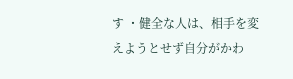す ・健全な人は、相手を変えようとせず自分がかわ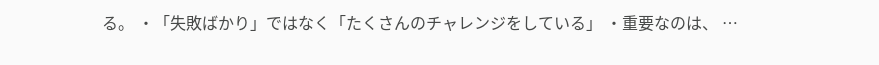る。 ・「失敗ばかり」ではなく「たくさんのチャレンジをしている」 ・重要なのは、 …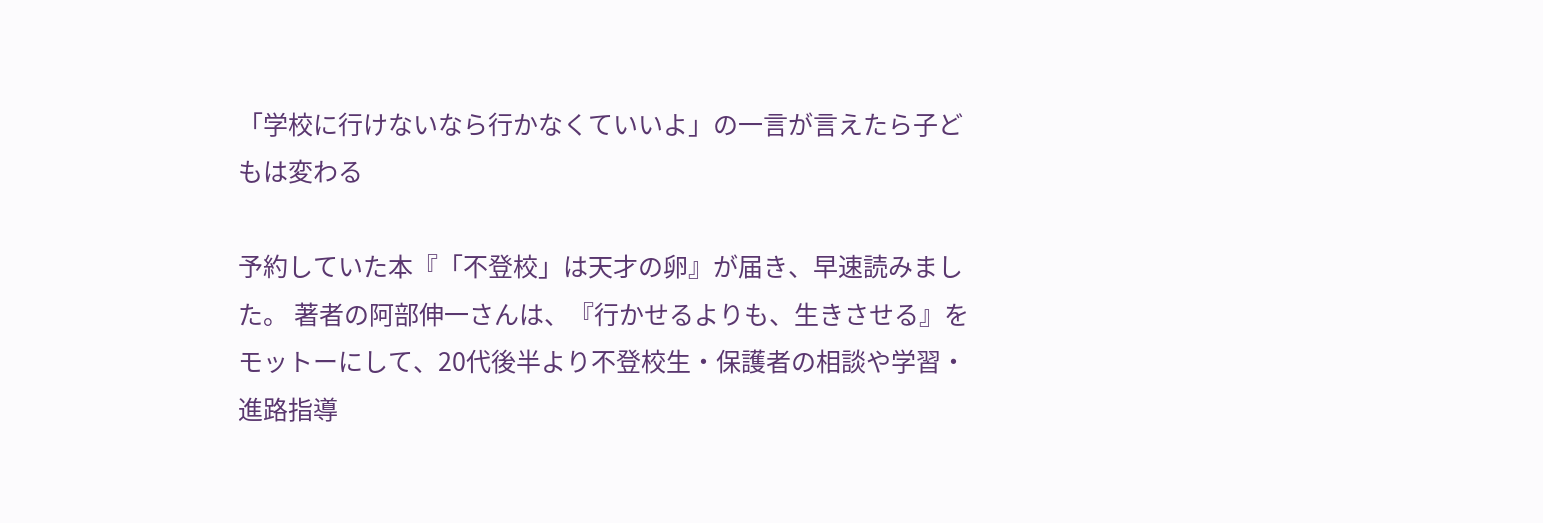「学校に行けないなら行かなくていいよ」の一言が言えたら子どもは変わる

予約していた本『「不登校」は天才の卵』が届き、早速読みました。 著者の阿部伸一さんは、『行かせるよりも、生きさせる』をモットーにして、20代後半より不登校生・保護者の相談や学習・進路指導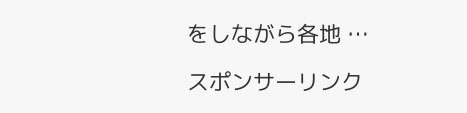をしながら各地 …

スポンサーリンク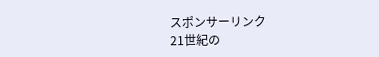スポンサーリンク
21世紀の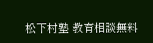松下村塾 教育相談無料